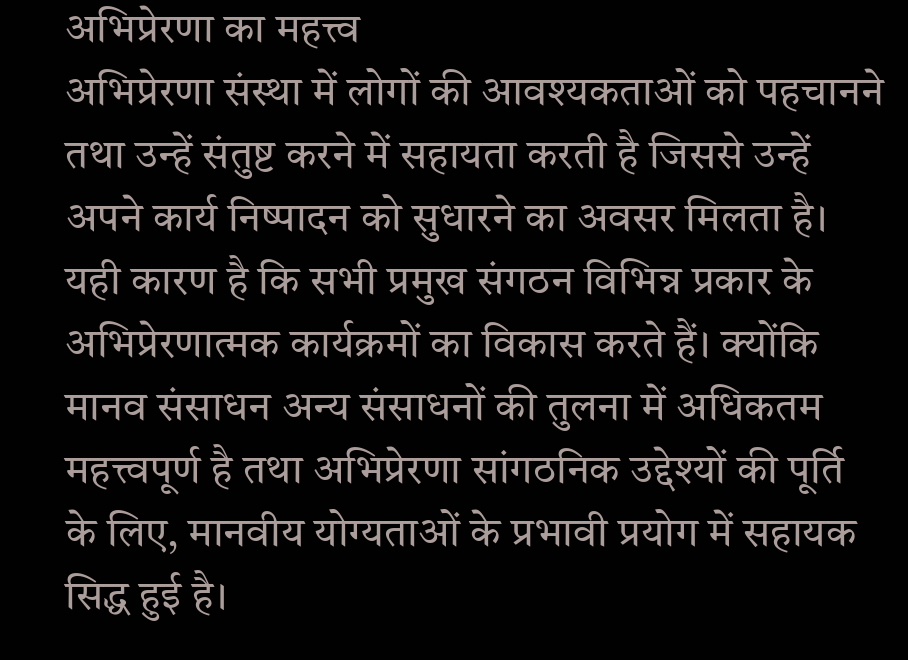अभिप्रेरणा का महत्त्व
अभिप्रेरणा संस्था में लोगों की आवश्यकताओं को पहचानने तथा उन्हें संतुष्ट करने में सहायता करती है जिससे उन्हें अपने कार्य निष्पादन को सुधारने का अवसर मिलता है। यही कारण है कि सभी प्रमुख संगठन विभिन्न प्रकार के अभिप्रेरणात्मक कार्यक्रमों का विकास करते हैं। क्योंकि मानव संसाधन अन्य संसाधनों की तुलना में अधिकतम महत्त्वपूर्ण है तथा अभिप्रेरणा सांगठनिक उद्देश्यों की पूर्ति के लिए, मानवीय योग्यताओं के प्रभावी प्रयोग में सहायक सिद्ध हुई है।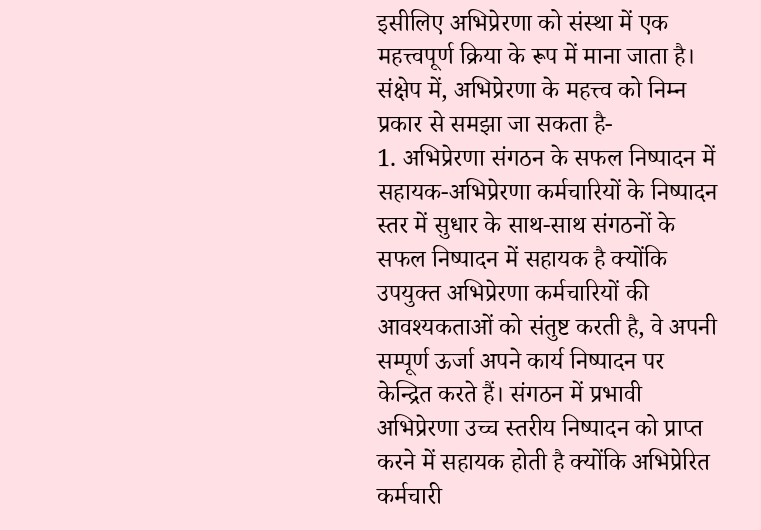इसीलिए अभिप्रेरणा को संस्था में एक महत्त्वपूर्ण क्रिया के रूप में माना जाता है।
संक्षेप में, अभिप्रेरणा के महत्त्व को निम्न प्रकार से समझा जा सकता है-
1. अभिप्रेरणा संगठन के सफल निष्पादन में सहायक-अभिप्रेरणा कर्मचारियों के निष्पादन स्तर में सुधार के साथ-साथ संगठनों के सफल निष्पादन में सहायक है क्योंकि उपयुक्त अभिप्रेरणा कर्मचारियों की आवश्यकताओं को संतुष्ट करती है, वे अपनी सम्पूर्ण ऊर्जा अपने कार्य निष्पादन पर केन्द्रित करते हैं। संगठन में प्रभावी अभिप्रेरणा उच्च स्तरीय निष्पादन को प्राप्त करने में सहायक होती है क्योंकि अभिप्रेरित कर्मचारी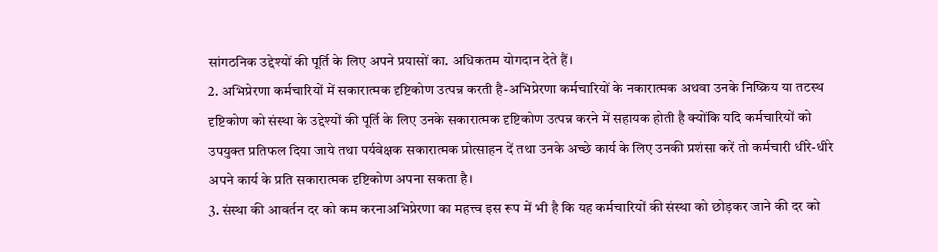सांगठनिक उद्देश्यों की पूर्ति के लिए अपने प्रयासों का. अधिकतम योगदान देते हैं।
2. अभिप्रेरणा कर्मचारियों में सकारात्मक दृष्टिकोण उत्पन्न करती है-अभिप्रेरणा कर्मचारियों के नकारात्मक अथवा उनके निष्क्रिय या तटस्थ दृष्टिकोण को संस्था के उद्देश्यों की पूर्ति के लिए उनके सकारात्मक दृष्टिकोण उत्पन्न करने में सहायक होती है क्योंकि यदि कर्मचारियों को उपयुक्त प्रतिफल दिया जाये तथा पर्यवेक्षक सकारात्मक प्रोत्साहन दें तथा उनके अच्छे कार्य के लिए उनकी प्रशंसा करें तो कर्मचारी धीरे-धीरे अपने कार्य के प्रति सकारात्मक दृष्टिकोण अपना सकता है।
3. संस्था की आवर्तन दर को कम करनाअभिप्रेरणा का महत्त्व इस रूप में भी है कि यह कर्मचारियों की संस्था को छोड़कर जाने की दर को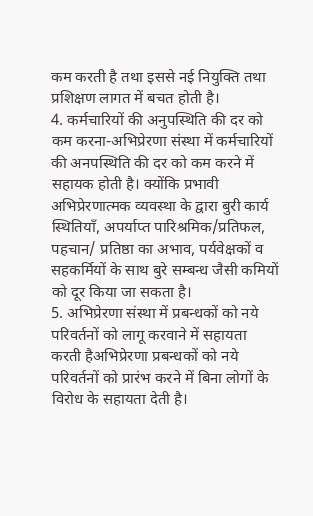कम करती है तथा इससे नई नियुक्ति तथा प्रशिक्षण लागत में बचत होती है।
4. कर्मचारियों की अनुपस्थिति की दर को कम करना-अभिप्रेरणा संस्था में कर्मचारियों की अनपस्थिति की दर को कम करने में सहायक होती है। क्योंकि प्रभावी अभिप्रेरणात्मक व्यवस्था के द्वारा बुरी कार्य स्थितियाँ, अपर्याप्त पारिश्रमिक/प्रतिफल, पहचान/ प्रतिष्ठा का अभाव, पर्यवेक्षकों व सहकर्मियों के साथ बुरे सम्बन्ध जैसी कमियों को दूर किया जा सकता है।
5. अभिप्रेरणा संस्था में प्रबन्धकों को नये परिवर्तनों को लागू करवाने में सहायता करती हैअभिप्रेरणा प्रबन्धकों को नये परिवर्तनों को प्रारंभ करने में बिना लोगों के विरोध के सहायता देती है।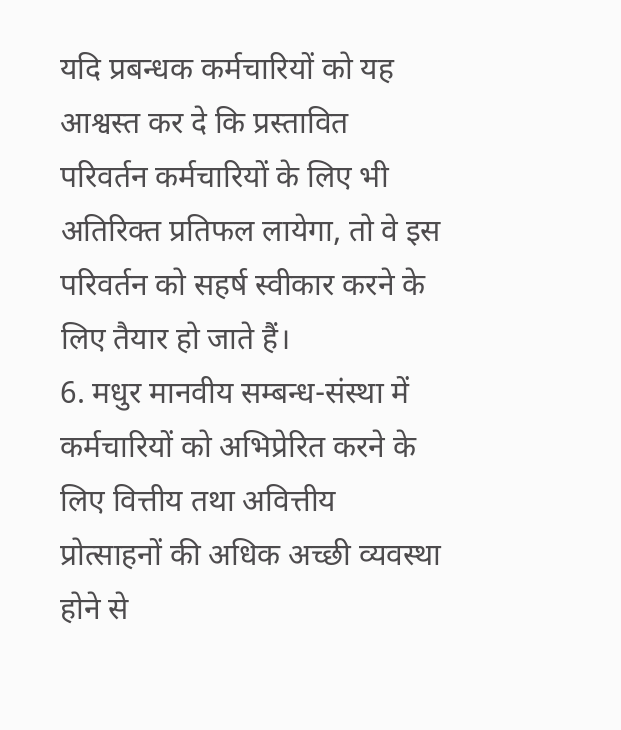यदि प्रबन्धक कर्मचारियों को यह आश्वस्त कर दे कि प्रस्तावित परिवर्तन कर्मचारियों के लिए भी अतिरिक्त प्रतिफल लायेगा, तो वे इस परिवर्तन को सहर्ष स्वीकार करने के लिए तैयार हो जाते हैं।
6. मधुर मानवीय सम्बन्ध-संस्था में कर्मचारियों को अभिप्रेरित करने के लिए वित्तीय तथा अवित्तीय प्रोत्साहनों की अधिक अच्छी व्यवस्था होने से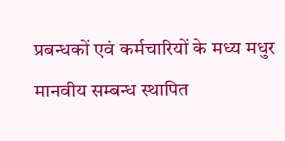प्रबन्धकों एवं कर्मचारियों के मध्य मधुर मानवीय सम्बन्ध स्थापित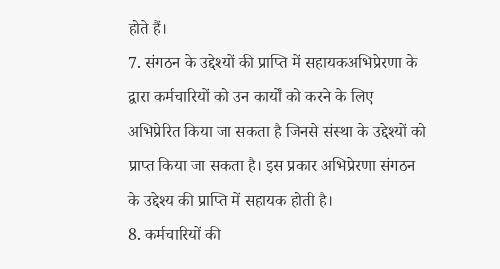होते हैं।
7. संगठन के उद्देश्यों की प्राप्ति में सहायकअभिप्रेरणा के द्वारा कर्मचारियों को उन कार्यों को करने के लिए अभिप्रेरित किया जा सकता है जिनसे संस्था के उद्देश्यों को प्राप्त किया जा सकता है। इस प्रकार अभिप्रेरणा संगठन के उद्देश्य की प्राप्ति में सहायक होती है।
8. कर्मचारियों की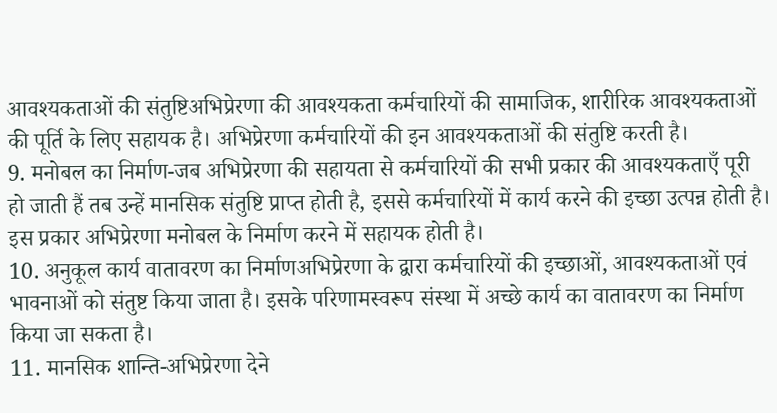आवश्यकताओं की संतुष्टिअभिप्रेरणा की आवश्यकता कर्मचारियों की सामाजिक, शारीरिक आवश्यकताओं की पूर्ति के लिए सहायक है। अभिप्रेरणा कर्मचारियों की इन आवश्यकताओं की संतुष्टि करती है।
9. मनोबल का निर्माण-जब अभिप्रेरणा की सहायता से कर्मचारियों की सभी प्रकार की आवश्यकताएँ पूरी हो जाती हैं तब उन्हें मानसिक संतुष्टि प्राप्त होती है, इससे कर्मचारियों में कार्य करने की इच्छा उत्पन्न होती है। इस प्रकार अभिप्रेरणा मनोबल के निर्माण करने में सहायक होती है।
10. अनुकूल कार्य वातावरण का निर्माणअभिप्रेरणा के द्वारा कर्मचारियों की इच्छाओं, आवश्यकताओं एवं भावनाओं को संतुष्ट किया जाता है। इसके परिणामस्वरूप संस्था में अच्छे कार्य का वातावरण का निर्माण किया जा सकता है।
11. मानसिक शान्ति-अभिप्रेरणा देने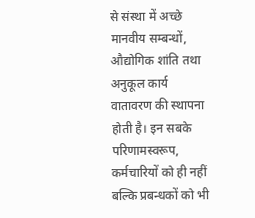से संस्था में अच्छे मानवीय सम्बन्धों, औद्योगिक शांति तथा अनुकूल कार्य वातावरण की स्थापना होती है। इन सबके परिणामस्वरूप, कर्मचारियों को ही नहीं बल्कि प्रबन्धकों को भी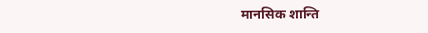मानसिक शान्ति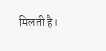मिलती है।